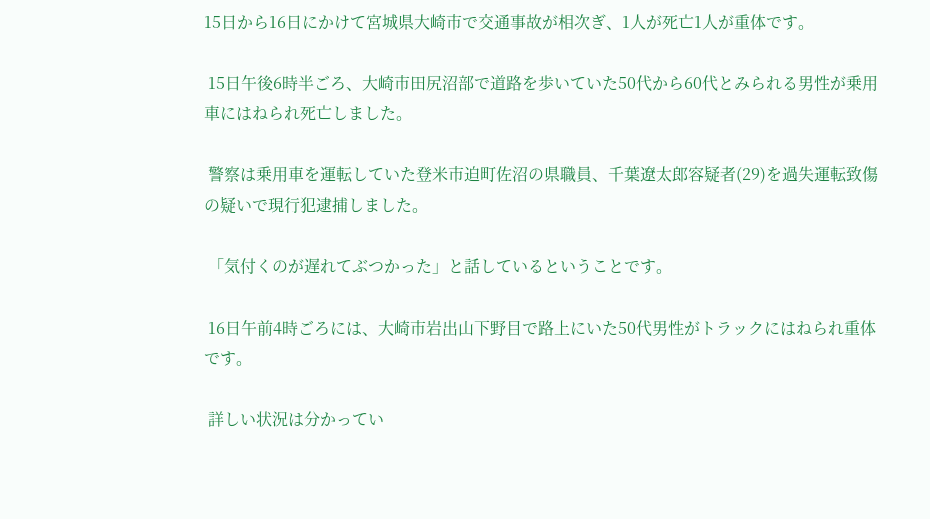15日から16日にかけて宮城県大崎市で交通事故が相次ぎ、1人が死亡1人が重体です。

 15日午後6時半ごろ、大崎市田尻沼部で道路を歩いていた50代から60代とみられる男性が乗用車にはねられ死亡しました。

 警察は乗用車を運転していた登米市迫町佐沼の県職員、千葉遼太郎容疑者(29)を過失運転致傷の疑いで現行犯逮捕しました。

 「気付くのが遅れてぶつかった」と話しているということです。

 16日午前4時ごろには、大崎市岩出山下野目で路上にいた50代男性がトラックにはねられ重体です。

 詳しい状況は分かってい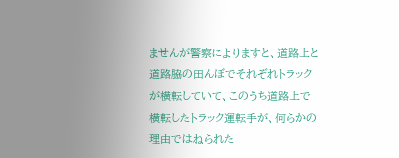ませんが警察によりますと、道路上と道路脇の田んぼでそれぞれトラックが横転していて、このうち道路上で横転したトラック運転手が、何らかの理由ではねられた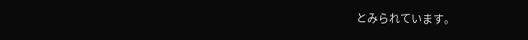とみられています。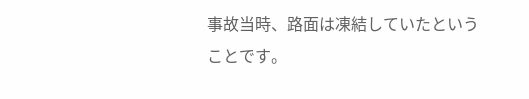事故当時、路面は凍結していたということです。